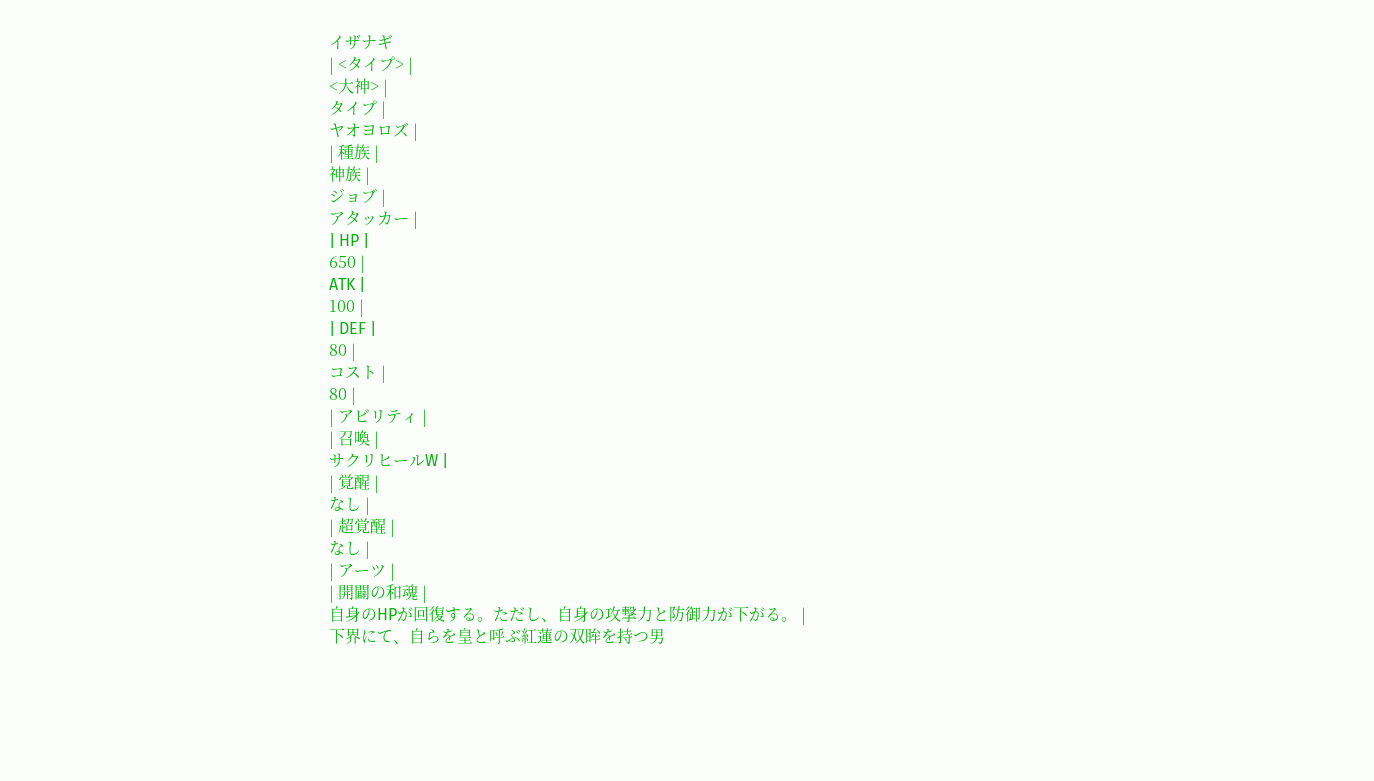イザナギ
| <タイプ> |
<大神> |
タイプ |
ヤオヨロズ |
| 種族 |
神族 |
ジョブ |
アタッカー |
| HP |
650 |
ATK |
100 |
| DEF |
80 |
コスト |
80 |
| アビリティ |
| 召喚 |
サクリヒールW |
| 覚醒 |
なし |
| 超覚醒 |
なし |
| アーツ |
| 開闢の和魂 |
自身のHPが回復する。ただし、自身の攻撃力と防御力が下がる。 |
下界にて、自らを皇と呼ぶ紅蓮の双眸を持つ男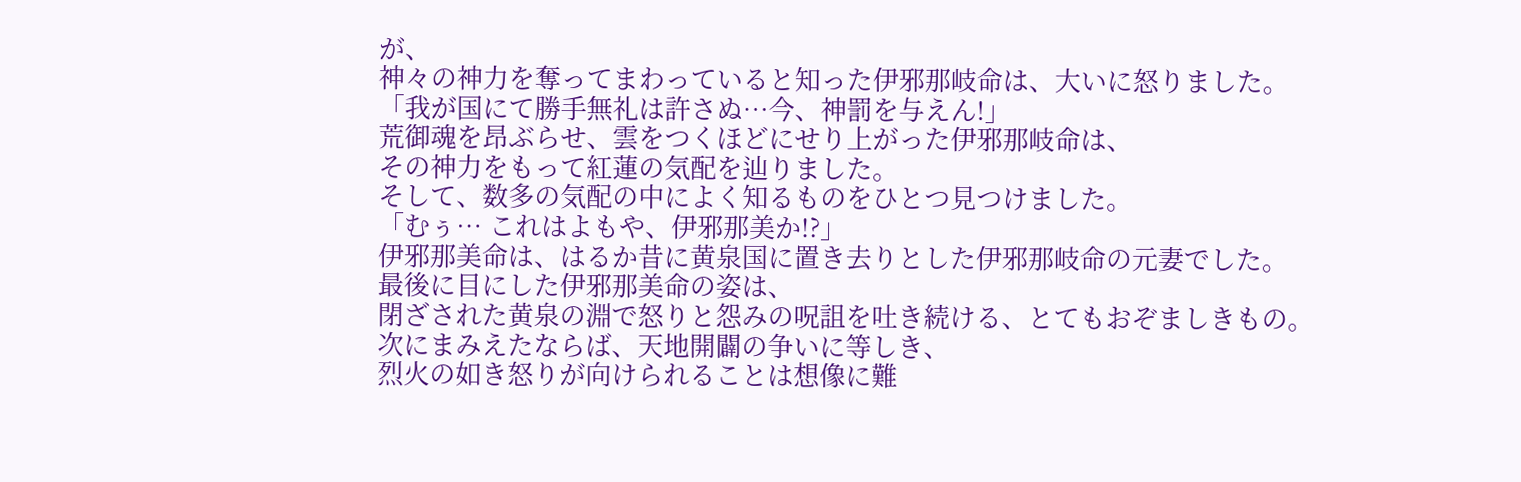が、
神々の神力を奪ってまわっていると知った伊邪那岐命は、大いに怒りました。
「我が国にて勝手無礼は許さぬ…今、神罰を与えん!」
荒御魂を昂ぶらせ、雲をつくほどにせり上がった伊邪那岐命は、
その神力をもって紅蓮の気配を辿りました。
そして、数多の気配の中によく知るものをひとつ見つけました。
「むぅ… これはよもや、伊邪那美か!?」
伊邪那美命は、はるか昔に黄泉国に置き去りとした伊邪那岐命の元妻でした。
最後に目にした伊邪那美命の姿は、
閉ざされた黄泉の淵で怒りと怨みの呪詛を吐き続ける、とてもおぞましきもの。
次にまみえたならば、天地開闢の争いに等しき、
烈火の如き怒りが向けられることは想像に難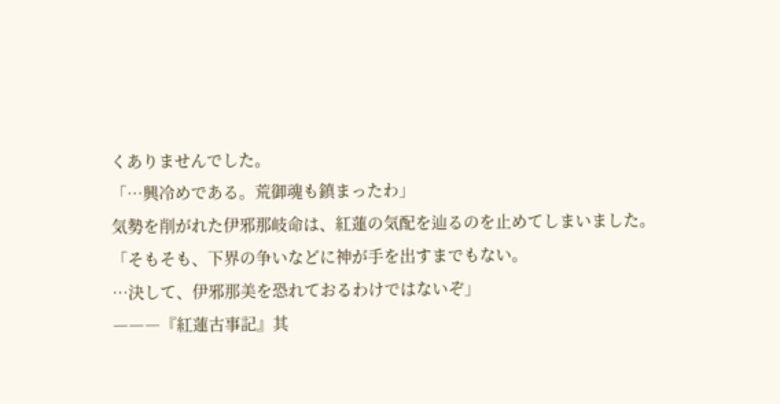くありませんでした。
「…興冷めである。荒御魂も鎮まったわ」
気勢を削がれた伊邪那岐命は、紅蓮の気配を辿るのを止めてしまいました。
「そもそも、下界の争いなどに神が手を出すまでもない。
…決して、伊邪那美を恐れておるわけではないぞ」
―――『紅蓮古事記』其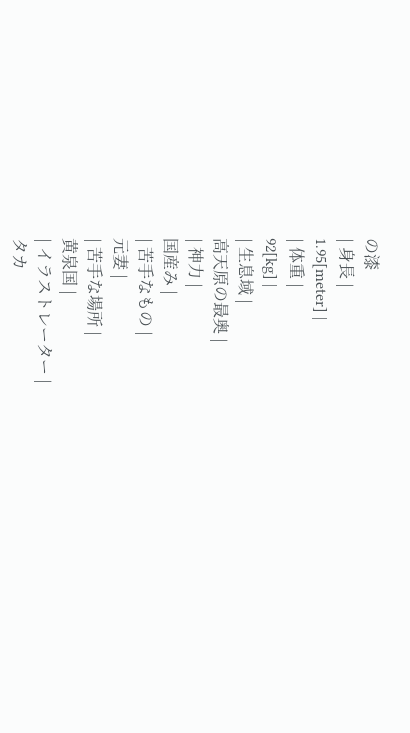の漆
| 身長 |
1.95[meter] |
| 体重 |
92[kg] |
| 生息域 |
高天原の最奥 |
| 神力 |
国産み |
| 苦手なもの |
元妻 |
| 苦手な場所 |
黄泉国 |
| イラストレーター |
タカ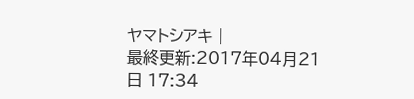ヤマトシアキ |
最終更新:2017年04月21日 17:34